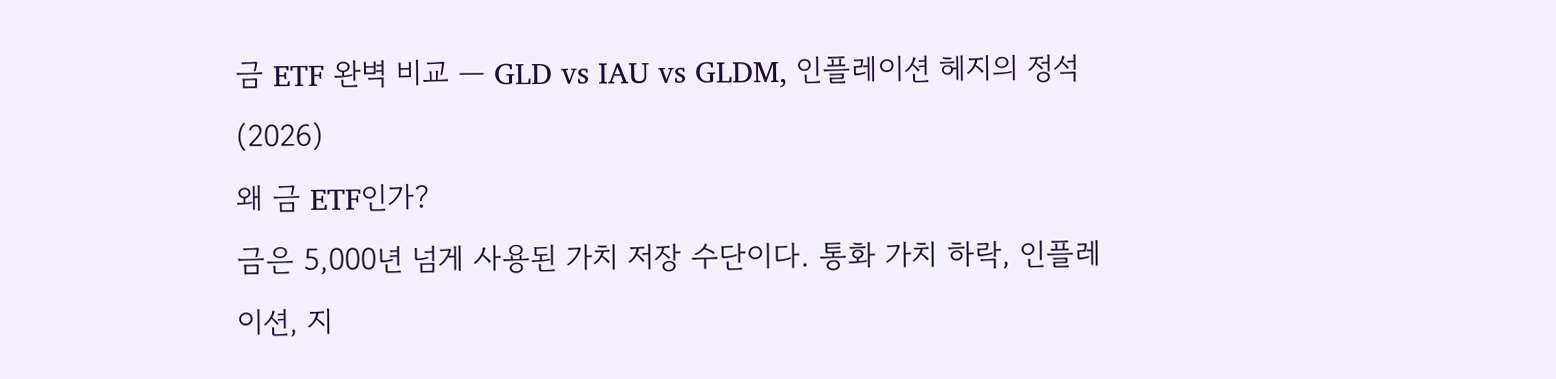금 ETF 완벽 비교 — GLD vs IAU vs GLDM, 인플레이션 헤지의 정석 (2026)
왜 금 ETF인가?
금은 5,000년 넘게 사용된 가치 저장 수단이다. 통화 가치 하락, 인플레이션, 지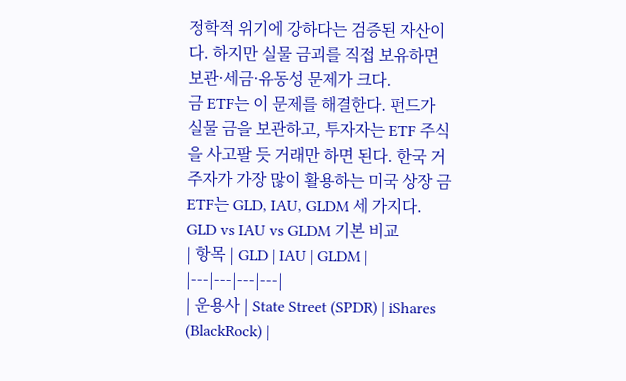정학적 위기에 강하다는 검증된 자산이다. 하지만 실물 금괴를 직접 보유하면 보관·세금·유동성 문제가 크다.
금 ETF는 이 문제를 해결한다. 펀드가 실물 금을 보관하고, 투자자는 ETF 주식을 사고팔 듯 거래만 하면 된다. 한국 거주자가 가장 많이 활용하는 미국 상장 금 ETF는 GLD, IAU, GLDM 세 가지다.
GLD vs IAU vs GLDM 기본 비교
| 항목 | GLD | IAU | GLDM |
|---|---|---|---|
| 운용사 | State Street (SPDR) | iShares (BlackRock) |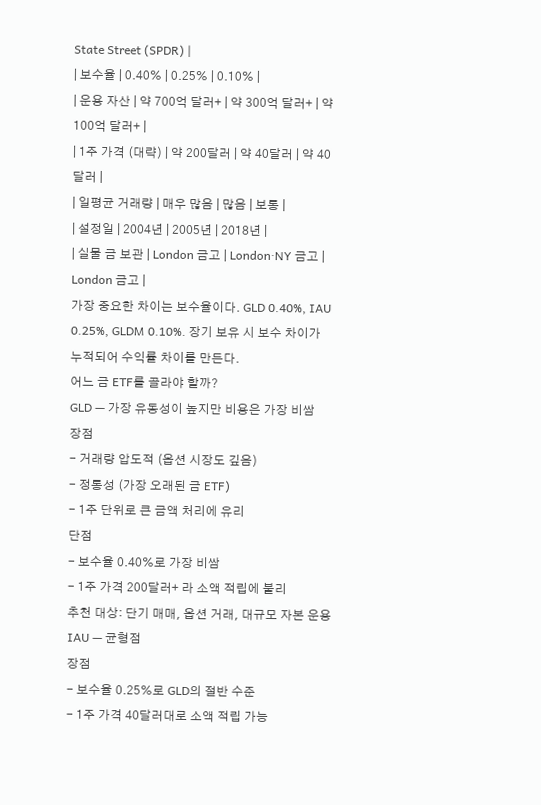State Street (SPDR) |
| 보수율 | 0.40% | 0.25% | 0.10% |
| 운용 자산 | 약 700억 달러+ | 약 300억 달러+ | 약 100억 달러+ |
| 1주 가격 (대략) | 약 200달러 | 약 40달러 | 약 40달러 |
| 일평균 거래량 | 매우 많음 | 많음 | 보통 |
| 설정일 | 2004년 | 2005년 | 2018년 |
| 실물 금 보관 | London 금고 | London·NY 금고 | London 금고 |
가장 중요한 차이는 보수율이다. GLD 0.40%, IAU 0.25%, GLDM 0.10%. 장기 보유 시 보수 차이가 누적되어 수익률 차이를 만든다.
어느 금 ETF를 골라야 할까?
GLD — 가장 유동성이 높지만 비용은 가장 비쌈
장점
- 거래량 압도적 (옵션 시장도 깊음)
- 정통성 (가장 오래된 금 ETF)
- 1주 단위로 큰 금액 처리에 유리
단점
- 보수율 0.40%로 가장 비쌈
- 1주 가격 200달러+ 라 소액 적립에 불리
추천 대상: 단기 매매, 옵션 거래, 대규모 자본 운용
IAU — 균형점
장점
- 보수율 0.25%로 GLD의 절반 수준
- 1주 가격 40달러대로 소액 적립 가능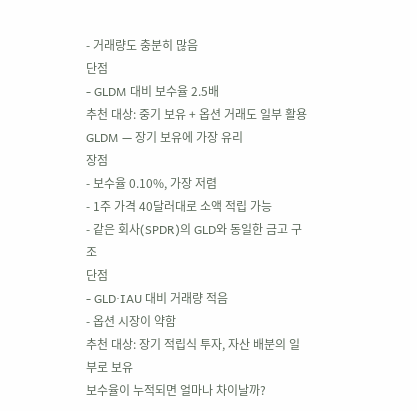- 거래량도 충분히 많음
단점
- GLDM 대비 보수율 2.5배
추천 대상: 중기 보유 + 옵션 거래도 일부 활용
GLDM — 장기 보유에 가장 유리
장점
- 보수율 0.10%, 가장 저렴
- 1주 가격 40달러대로 소액 적립 가능
- 같은 회사(SPDR)의 GLD와 동일한 금고 구조
단점
- GLD·IAU 대비 거래량 적음
- 옵션 시장이 약함
추천 대상: 장기 적립식 투자, 자산 배분의 일부로 보유
보수율이 누적되면 얼마나 차이날까?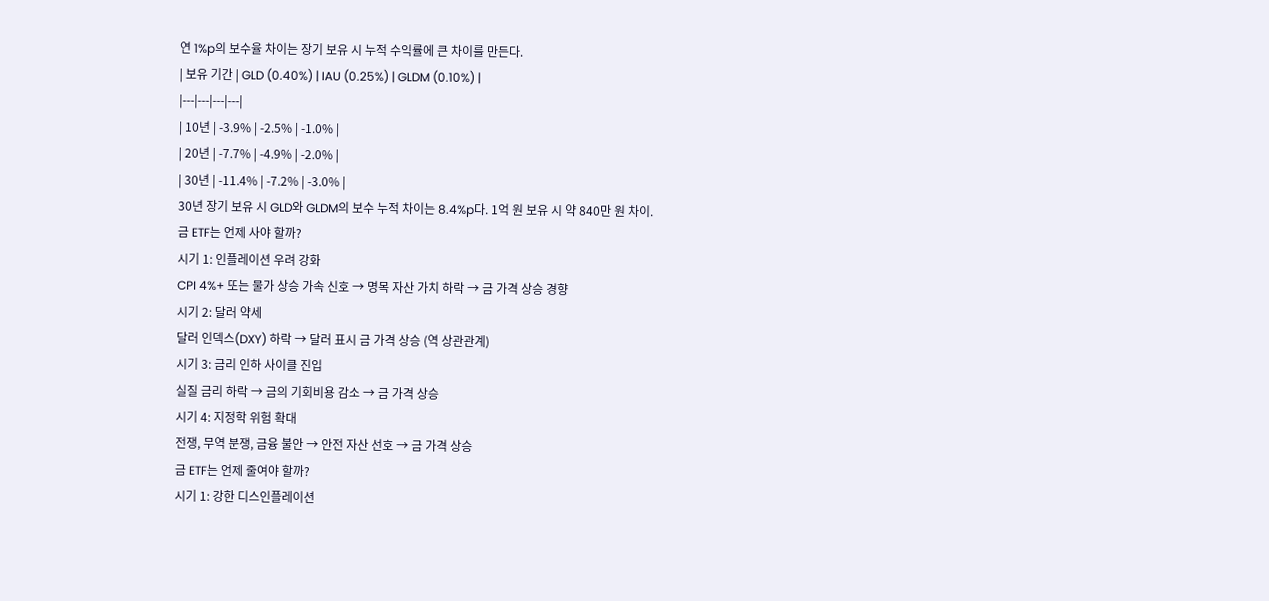연 1%p의 보수율 차이는 장기 보유 시 누적 수익률에 큰 차이를 만든다.
| 보유 기간 | GLD (0.40%) | IAU (0.25%) | GLDM (0.10%) |
|---|---|---|---|
| 10년 | -3.9% | -2.5% | -1.0% |
| 20년 | -7.7% | -4.9% | -2.0% |
| 30년 | -11.4% | -7.2% | -3.0% |
30년 장기 보유 시 GLD와 GLDM의 보수 누적 차이는 8.4%p다. 1억 원 보유 시 약 840만 원 차이.
금 ETF는 언제 사야 할까?
시기 1: 인플레이션 우려 강화
CPI 4%+ 또는 물가 상승 가속 신호 → 명목 자산 가치 하락 → 금 가격 상승 경향
시기 2: 달러 약세
달러 인덱스(DXY) 하락 → 달러 표시 금 가격 상승 (역 상관관계)
시기 3: 금리 인하 사이클 진입
실질 금리 하락 → 금의 기회비용 감소 → 금 가격 상승
시기 4: 지정학 위험 확대
전쟁, 무역 분쟁, 금융 불안 → 안전 자산 선호 → 금 가격 상승
금 ETF는 언제 줄여야 할까?
시기 1: 강한 디스인플레이션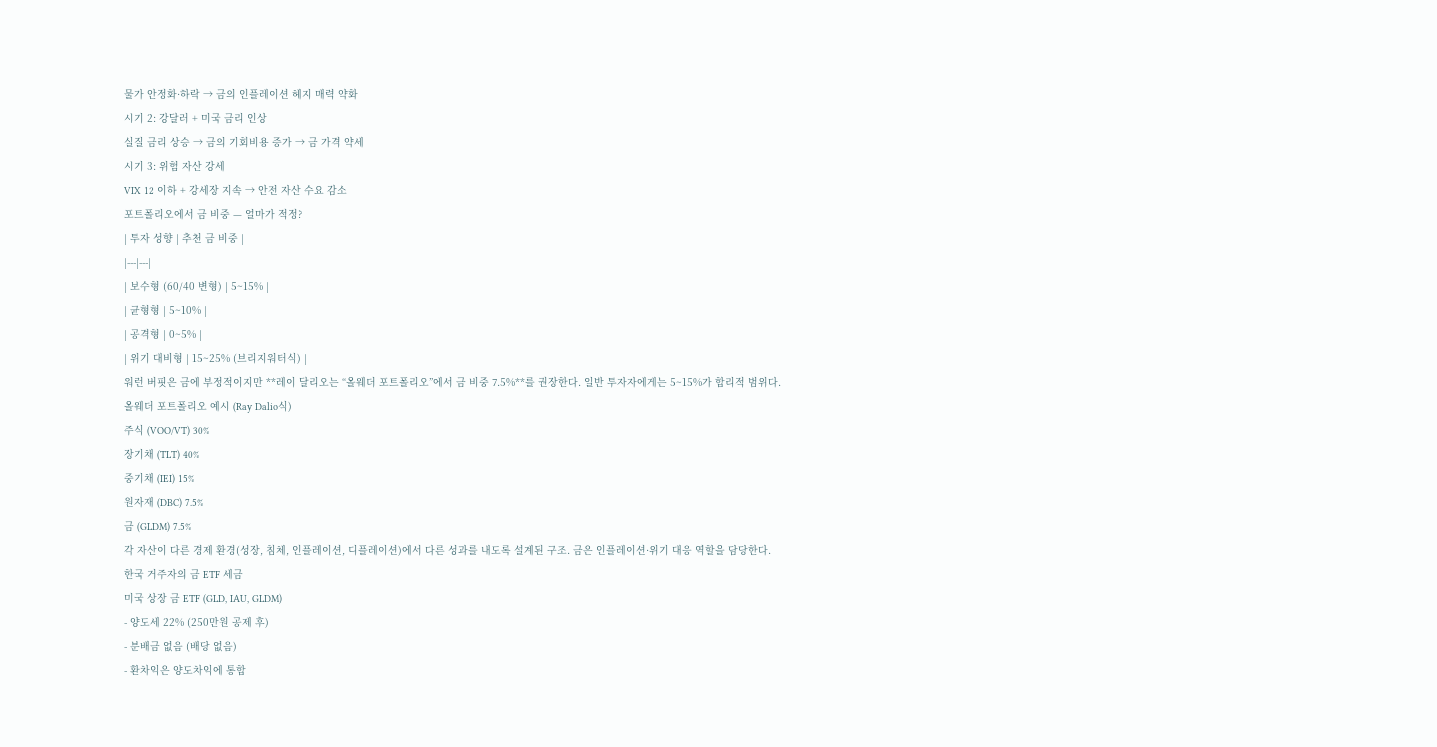물가 안정화·하락 → 금의 인플레이션 헤지 매력 약화
시기 2: 강달러 + 미국 금리 인상
실질 금리 상승 → 금의 기회비용 증가 → 금 가격 약세
시기 3: 위험 자산 강세
VIX 12 이하 + 강세장 지속 → 안전 자산 수요 감소
포트폴리오에서 금 비중 — 얼마가 적정?
| 투자 성향 | 추천 금 비중 |
|---|---|
| 보수형 (60/40 변형) | 5~15% |
| 균형형 | 5~10% |
| 공격형 | 0~5% |
| 위기 대비형 | 15~25% (브리지워터식) |
워런 버핏은 금에 부정적이지만 **레이 달리오는 “올웨더 포트폴리오”에서 금 비중 7.5%**를 권장한다. 일반 투자자에게는 5~15%가 합리적 범위다.
올웨더 포트폴리오 예시 (Ray Dalio식)
주식 (VOO/VT) 30%
장기채 (TLT) 40%
중기채 (IEI) 15%
원자재 (DBC) 7.5%
금 (GLDM) 7.5%
각 자산이 다른 경제 환경(성장, 침체, 인플레이션, 디플레이션)에서 다른 성과를 내도록 설계된 구조. 금은 인플레이션·위기 대응 역할을 담당한다.
한국 거주자의 금 ETF 세금
미국 상장 금 ETF (GLD, IAU, GLDM)
- 양도세 22% (250만원 공제 후)
- 분배금 없음 (배당 없음)
- 환차익은 양도차익에 통합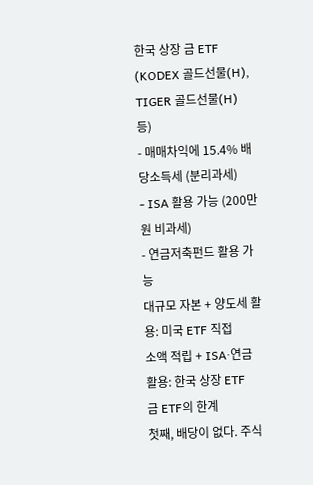한국 상장 금 ETF (KODEX 골드선물(H), TIGER 골드선물(H) 등)
- 매매차익에 15.4% 배당소득세 (분리과세)
- ISA 활용 가능 (200만원 비과세)
- 연금저축펀드 활용 가능
대규모 자본 + 양도세 활용: 미국 ETF 직접
소액 적립 + ISA·연금 활용: 한국 상장 ETF
금 ETF의 한계
첫째, 배당이 없다. 주식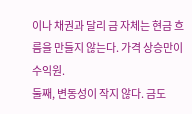이나 채권과 달리 금 자체는 현금 흐름을 만들지 않는다. 가격 상승만이 수익원.
둘째, 변동성이 작지 않다. 금도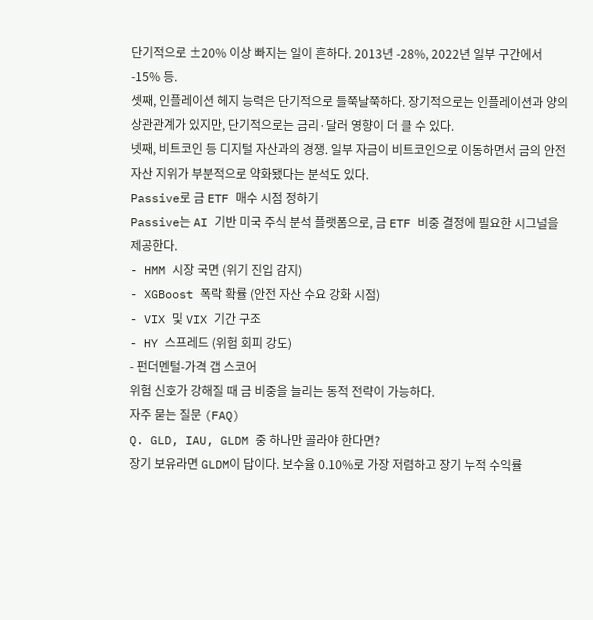단기적으로 ±20% 이상 빠지는 일이 흔하다. 2013년 -28%, 2022년 일부 구간에서 -15% 등.
셋째, 인플레이션 헤지 능력은 단기적으로 들쭉날쭉하다. 장기적으로는 인플레이션과 양의 상관관계가 있지만, 단기적으로는 금리·달러 영향이 더 클 수 있다.
넷째, 비트코인 등 디지털 자산과의 경쟁. 일부 자금이 비트코인으로 이동하면서 금의 안전 자산 지위가 부분적으로 약화됐다는 분석도 있다.
Passive로 금 ETF 매수 시점 정하기
Passive는 AI 기반 미국 주식 분석 플랫폼으로, 금 ETF 비중 결정에 필요한 시그널을 제공한다.
- HMM 시장 국면 (위기 진입 감지)
- XGBoost 폭락 확률 (안전 자산 수요 강화 시점)
- VIX 및 VIX 기간 구조
- HY 스프레드 (위험 회피 강도)
- 펀더멘털-가격 갭 스코어
위험 신호가 강해질 때 금 비중을 늘리는 동적 전략이 가능하다.
자주 묻는 질문 (FAQ)
Q. GLD, IAU, GLDM 중 하나만 골라야 한다면?
장기 보유라면 GLDM이 답이다. 보수율 0.10%로 가장 저렴하고 장기 누적 수익률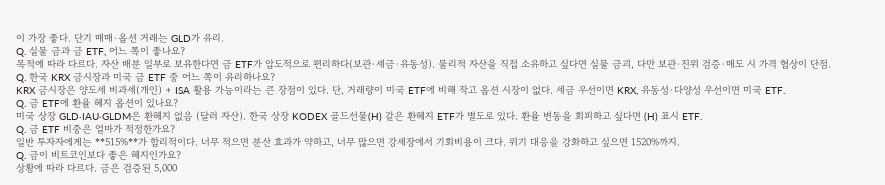이 가장 좋다. 단기 매매·옵션 거래는 GLD가 유리.
Q. 실물 금과 금 ETF, 어느 쪽이 좋나요?
목적에 따라 다르다. 자산 배분 일부로 보유한다면 금 ETF가 압도적으로 편리하다(보관·세금·유동성). 물리적 자산을 직접 소유하고 싶다면 실물 금괴, 다만 보관·진위 검증·매도 시 가격 협상이 단점.
Q. 한국 KRX 금시장과 미국 금 ETF 중 어느 쪽이 유리하나요?
KRX 금시장은 양도세 비과세(개인) + ISA 활용 가능이라는 큰 장점이 있다. 단, 거래량이 미국 ETF에 비해 작고 옵션 시장이 없다. 세금 우선이면 KRX, 유동성·다양성 우선이면 미국 ETF.
Q. 금 ETF에 환율 헤지 옵션이 있나요?
미국 상장 GLD·IAU·GLDM은 환헤지 없음 (달러 자산). 한국 상장 KODEX 골드선물(H) 같은 환헤지 ETF가 별도로 있다. 환율 변동을 회피하고 싶다면 (H) 표시 ETF.
Q. 금 ETF 비중은 얼마가 적정한가요?
일반 투자자에게는 **515%**가 합리적이다. 너무 적으면 분산 효과가 약하고, 너무 많으면 강세장에서 기회비용이 크다. 위기 대응을 강화하고 싶으면 1520%까지.
Q. 금이 비트코인보다 좋은 헤지인가요?
상황에 따라 다르다. 금은 검증된 5,000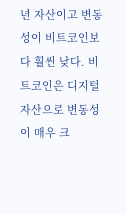년 자산이고 변동성이 비트코인보다 훨씬 낮다. 비트코인은 디지털 자산으로 변동성이 매우 크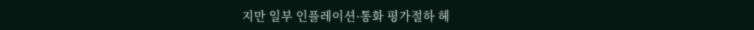지만 일부 인플레이션·통화 평가절하 헤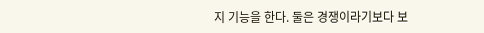지 기능을 한다. 둘은 경쟁이라기보다 보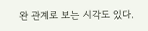완 관계로 보는 시각도 있다.